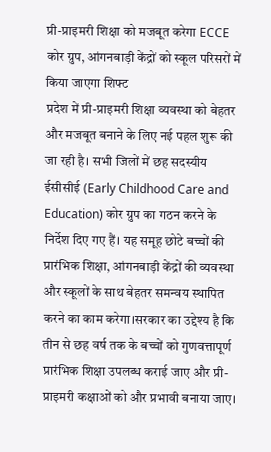प्री-प्राइमरी शिक्षा को मजबूत करेगा ECCE कोर ग्रुप, आंगनबाड़ी केंद्रों को स्कूल परिसरों में किया जाएगा शिफ्ट
प्रदेश में प्री-प्राइमरी शिक्षा व्यवस्था को बेहतर और मजबूत बनाने के लिए नई पहल शुरू की जा रही है। सभी जिलों में छह सदस्यीय ईसीसीई (Early Childhood Care and Education) कोर ग्रुप का गठन करने के निर्देश दिए गए हैं। यह समूह छोटे बच्चों की प्रारंभिक शिक्षा, आंगनबाड़ी केंद्रों की व्यवस्था और स्कूलों के साथ बेहतर समन्वय स्थापित करने का काम करेगा।सरकार का उद्देश्य है कि तीन से छह वर्ष तक के बच्चों को गुणवत्तापूर्ण प्रारंभिक शिक्षा उपलब्ध कराई जाए और प्री-प्राइमरी कक्षाओं को और प्रभावी बनाया जाए।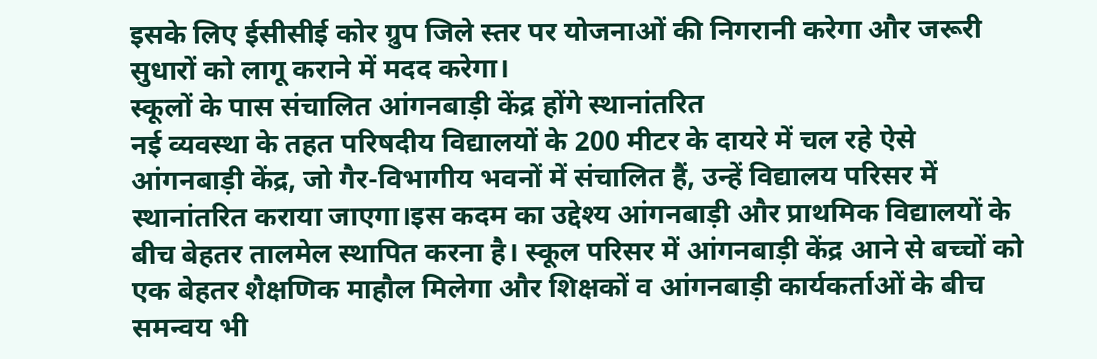इसके लिए ईसीसीई कोर ग्रुप जिले स्तर पर योजनाओं की निगरानी करेगा और जरूरी सुधारों को लागू कराने में मदद करेगा।
स्कूलों के पास संचालित आंगनबाड़ी केंद्र होंगे स्थानांतरित
नई व्यवस्था के तहत परिषदीय विद्यालयों के 200 मीटर के दायरे में चल रहे ऐसे आंगनबाड़ी केंद्र, जो गैर-विभागीय भवनों में संचालित हैं, उन्हें विद्यालय परिसर में स्थानांतरित कराया जाएगा।इस कदम का उद्देश्य आंगनबाड़ी और प्राथमिक विद्यालयों के बीच बेहतर तालमेल स्थापित करना है। स्कूल परिसर में आंगनबाड़ी केंद्र आने से बच्चों को एक बेहतर शैक्षणिक माहौल मिलेगा और शिक्षकों व आंगनबाड़ी कार्यकर्ताओं के बीच समन्वय भी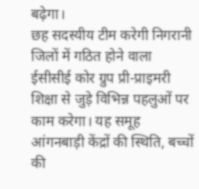बढ़ेगा।
छह सदस्यीय टीम करेगी निगरानी
जिलों में गठित होने वाला ईसीसीई कोर ग्रुप प्री-प्राइमरी शिक्षा से जुड़े विभिन्न पहलुओं पर काम करेगा। यह समूह आंगनबाड़ी केंद्रों की स्थिति, बच्चों की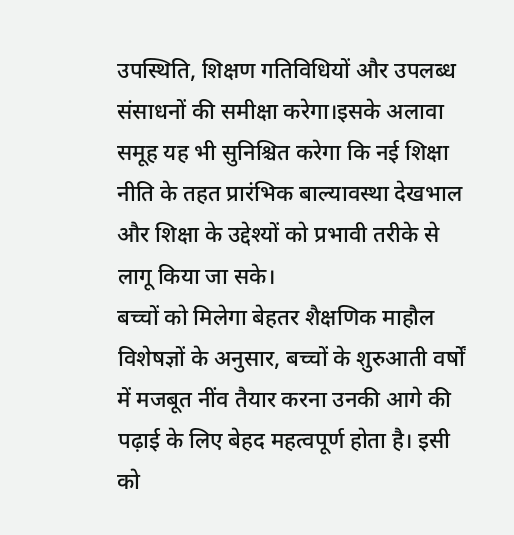उपस्थिति, शिक्षण गतिविधियों और उपलब्ध संसाधनों की समीक्षा करेगा।इसके अलावा समूह यह भी सुनिश्चित करेगा कि नई शिक्षा नीति के तहत प्रारंभिक बाल्यावस्था देखभाल और शिक्षा के उद्देश्यों को प्रभावी तरीके से लागू किया जा सके।
बच्चों को मिलेगा बेहतर शैक्षणिक माहौल
विशेषज्ञों के अनुसार, बच्चों के शुरुआती वर्षों में मजबूत नींव तैयार करना उनकी आगे की पढ़ाई के लिए बेहद महत्वपूर्ण होता है। इसी को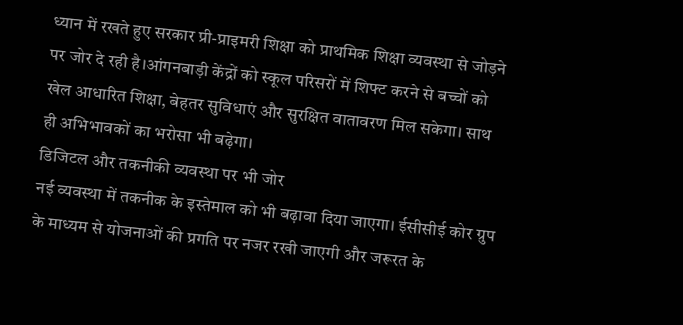ध्यान में रखते हुए सरकार प्री-प्राइमरी शिक्षा को प्राथमिक शिक्षा व्यवस्था से जोड़ने पर जोर दे रही है।आंगनबाड़ी केंद्रों को स्कूल परिसरों में शिफ्ट करने से बच्चों को खेल आधारित शिक्षा, बेहतर सुविधाएं और सुरक्षित वातावरण मिल सकेगा। साथ ही अभिभावकों का भरोसा भी बढ़ेगा।
डिजिटल और तकनीकी व्यवस्था पर भी जोर
नई व्यवस्था में तकनीक के इस्तेमाल को भी बढ़ावा दिया जाएगा। ईसीसीई कोर ग्रुप के माध्यम से योजनाओं की प्रगति पर नजर रखी जाएगी और जरूरत के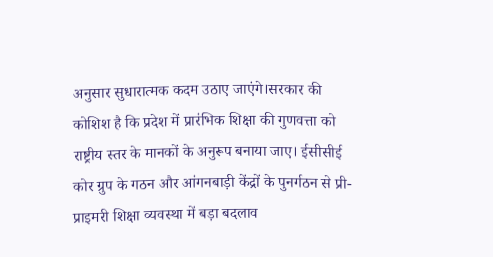अनुसार सुधारात्मक कदम उठाए जाएंगे।सरकार की कोशिश है कि प्रदेश में प्रारंभिक शिक्षा की गुणवत्ता को राष्ट्रीय स्तर के मानकों के अनुरूप बनाया जाए। ईसीसीई कोर ग्रुप के गठन और आंगनबाड़ी केंद्रों के पुनर्गठन से प्री-प्राइमरी शिक्षा व्यवस्था में बड़ा बदलाव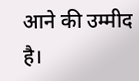आने की उम्मीद है।